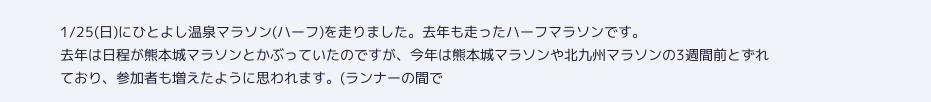1/25(日)にひとよし温泉マラソン(ハーフ)を走りました。去年も走ったハーフマラソンです。
去年は日程が熊本城マラソンとかぶっていたのですが、今年は熊本城マラソンや北九州マラソンの3週間前とずれており、参加者も増えたように思われます。(ランナーの間で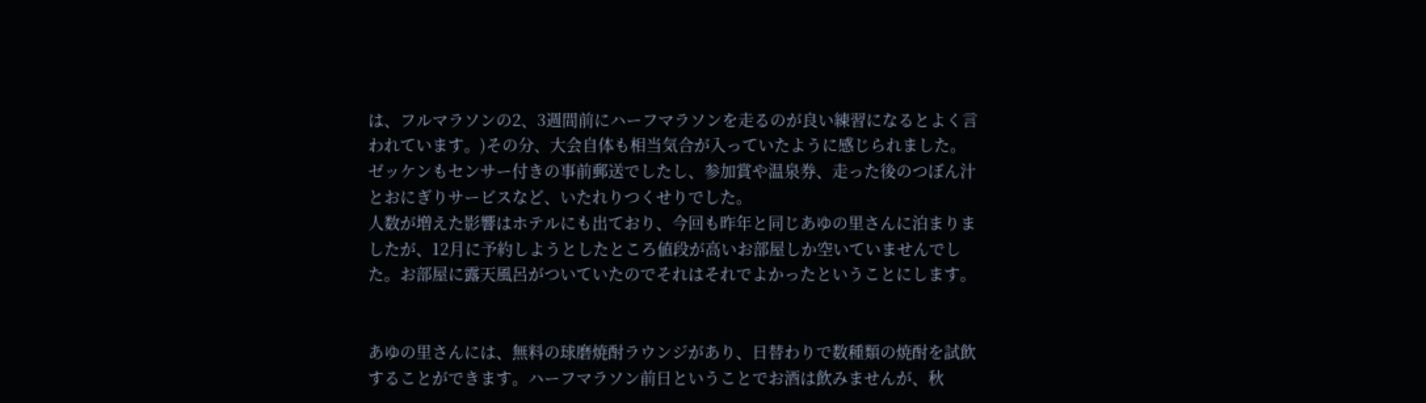は、フルマラソンの2、3週間前にハーフマラソンを走るのが良い練習になるとよく言われています。)その分、大会自体も相当気合が入っていたように感じられました。ゼッケンもセンサー付きの事前郵送でしたし、参加賞や温泉券、走った後のつぼん汁とおにぎりサービスなど、いたれりつくせりでした。
人数が増えた影響はホテルにも出ており、今回も昨年と同じあゆの里さんに泊まりましたが、12月に予約しようとしたところ値段が高いお部屋しか空いていませんでした。お部屋に露天風呂がついていたのでそれはそれでよかったということにします。


あゆの里さんには、無料の球磨焼酎ラウンジがあり、日替わりで数種類の焼酎を試飲することができます。ハーフマラソン前日ということでお酒は飲みませんが、秋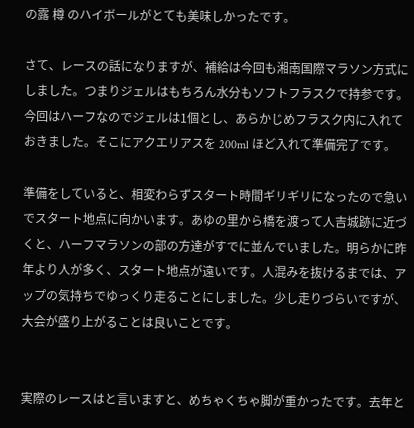の露 樽 のハイボールがとても美味しかったです。

さて、レースの話になりますが、補給は今回も湘南国際マラソン方式にしました。つまりジェルはもちろん水分もソフトフラスクで持参です。今回はハーフなのでジェルは1個とし、あらかじめフラスク内に入れておきました。そこにアクエリアスを 200ml ほど入れて準備完了です。

準備をしていると、相変わらずスタート時間ギリギリになったので急いでスタート地点に向かいます。あゆの里から橋を渡って人吉城跡に近づくと、ハーフマラソンの部の方達がすでに並んでいました。明らかに昨年より人が多く、スタート地点が遠いです。人混みを抜けるまでは、アップの気持ちでゆっくり走ることにしました。少し走りづらいですが、大会が盛り上がることは良いことです。


実際のレースはと言いますと、めちゃくちゃ脚が重かったです。去年と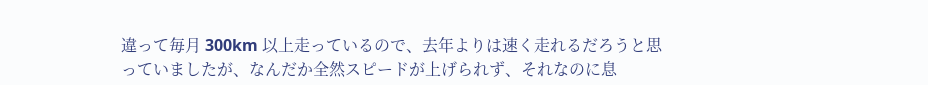違って毎月 300km 以上走っているので、去年よりは速く走れるだろうと思っていましたが、なんだか全然スピードが上げられず、それなのに息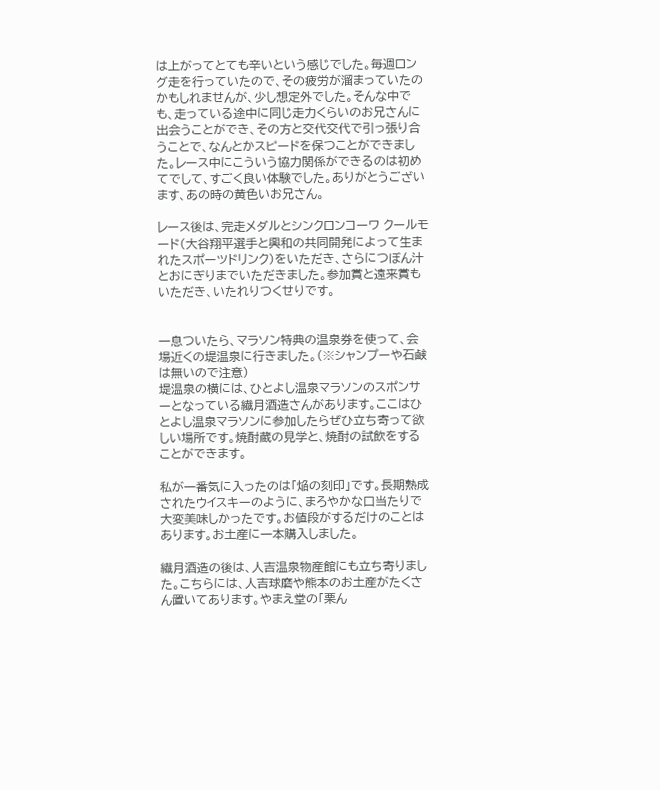は上がってとても辛いという感じでした。毎週ロング走を行っていたので、その疲労が溜まっていたのかもしれませんが、少し想定外でした。そんな中でも、走っている途中に同じ走力くらいのお兄さんに出会うことができ、その方と交代交代で引っ張り合うことで、なんとかスピードを保つことができました。レース中にこういう協力関係ができるのは初めてでして、すごく良い体験でした。ありがとうございます、あの時の黄色いお兄さん。

レース後は、完走メダルとシンクロンコーワ クールモード(大谷翔平選手と興和の共同開発によって生まれたスポーツドリンク)をいただき、さらにつぼん汁とおにぎりまでいただきました。参加賞と遠来賞もいただき、いたれりつくせりです。


一息ついたら、マラソン特典の温泉券を使って、会場近くの堤温泉に行きました。(※シャンプーや石鹸は無いので注意)
堤温泉の横には、ひとよし温泉マラソンのスポンサーとなっている繊月酒造さんがあります。ここはひとよし温泉マラソンに参加したらぜひ立ち寄って欲しい場所です。焼酎蔵の見学と、焼酎の試飲をすることができます。

私が一番気に入ったのは「焔の刻印」です。長期熟成されたウイスキーのように、まろやかな口当たりで大変美味しかったです。お値段がするだけのことはあります。お土産に一本購入しました。

繊月酒造の後は、人吉温泉物産館にも立ち寄りました。こちらには、人吉球磨や熊本のお土産がたくさん置いてあります。やまえ堂の「栗ん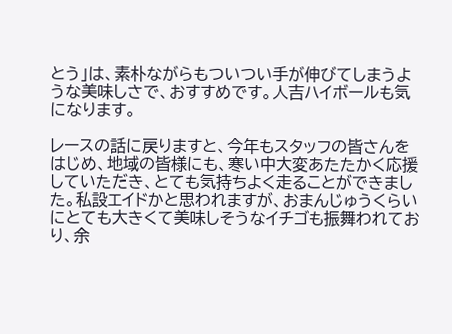とう」は、素朴ながらもついつい手が伸びてしまうような美味しさで、おすすめです。人吉ハイボールも気になります。

レースの話に戻りますと、今年もスタッフの皆さんをはじめ、地域の皆様にも、寒い中大変あたたかく応援していただき、とても気持ちよく走ることができました。私設エイドかと思われますが、おまんじゅうくらいにとても大きくて美味しそうなイチゴも振舞われており、余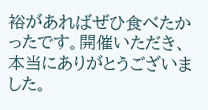裕があればぜひ食べたかったです。開催いただき、本当にありがとうございました。